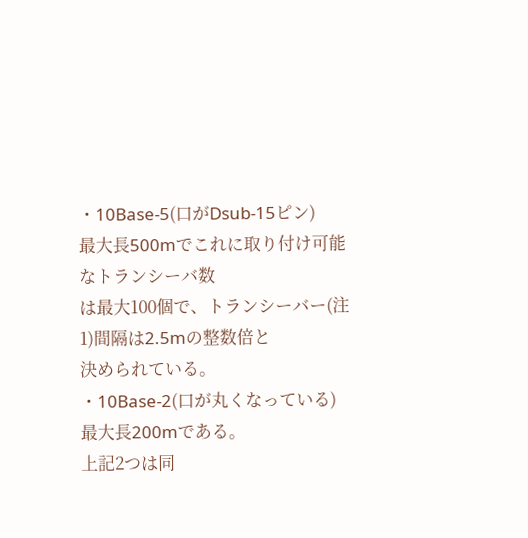・10Base-5(口がDsub-15ピン)
最大長500mでこれに取り付け可能なトランシーバ数
は最大100個で、トランシーバー(注1)間隔は2.5mの整数倍と
決められている。
・10Base-2(口が丸くなっている)
最大長200mである。
上記2つは同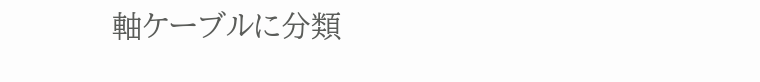軸ケーブルに分類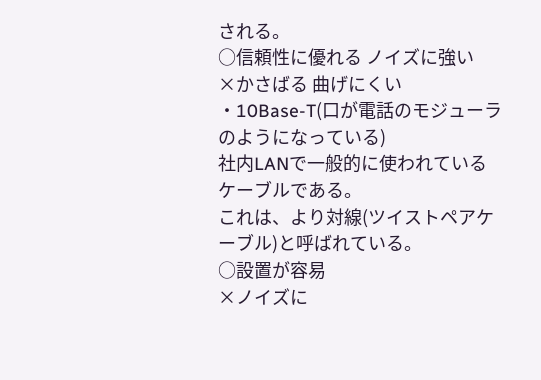される。
○信頼性に優れる ノイズに強い
×かさばる 曲げにくい
・10Base-T(口が電話のモジューラのようになっている)
社内LANで一般的に使われているケーブルである。
これは、より対線(ツイストペアケーブル)と呼ばれている。
○設置が容易
×ノイズに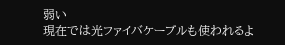弱い
現在では光ファイバケーブルも使われるよ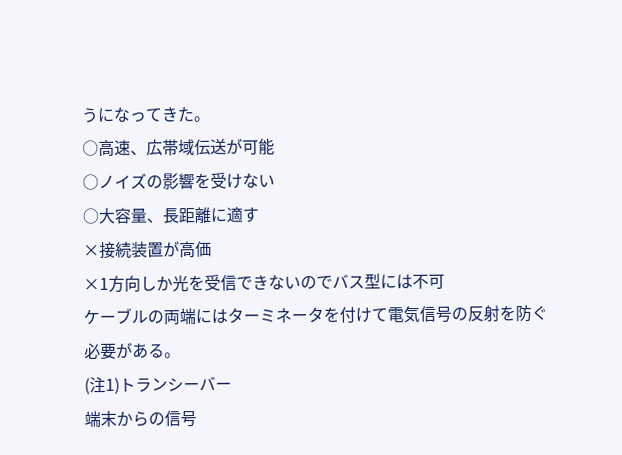うになってきた。
○高速、広帯域伝送が可能
○ノイズの影響を受けない
○大容量、長距離に適す
×接続装置が高価
×1方向しか光を受信できないのでバス型には不可
ケーブルの両端にはターミネータを付けて電気信号の反射を防ぐ
必要がある。
(注1)トランシーバー
端末からの信号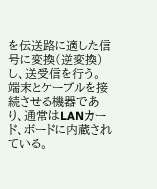を伝送路に適した信号に変換(逆変換)し、送受信を行う。
端末とケーブルを接続させる機器であり、通常はLANカード、ボードに内蔵されている。